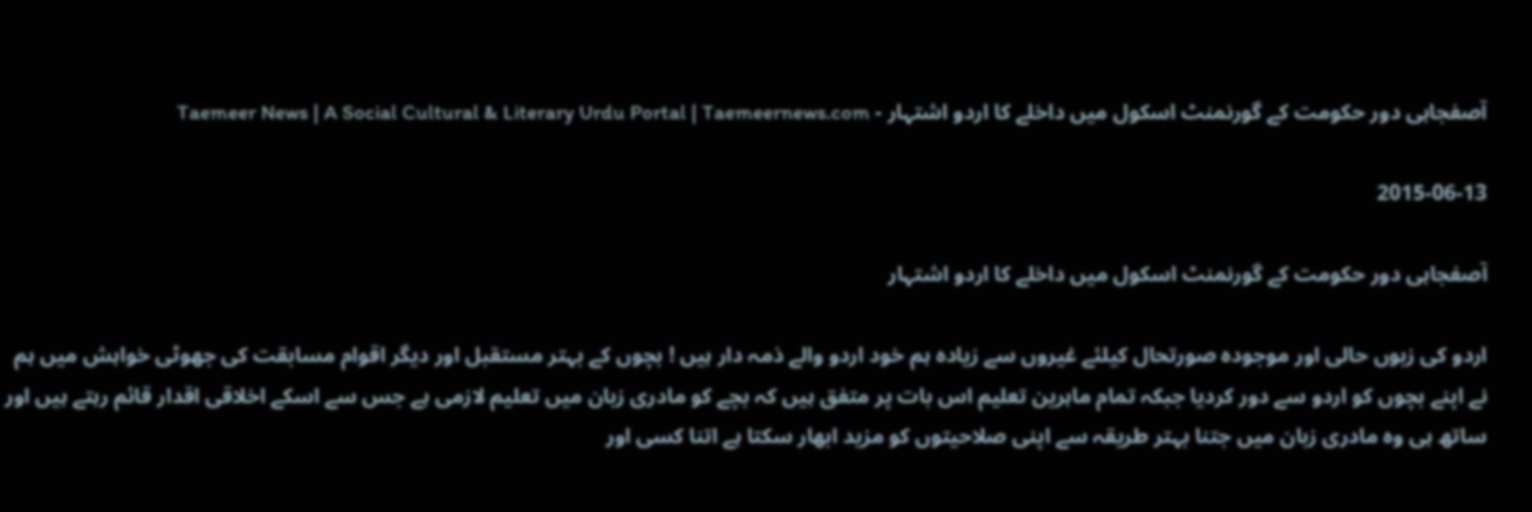آصفجاہی دور حکومت کے گورنمنٹ اسکول میں داخلے کا اردو اشتہار - Taemeer News | A Social Cultural & Literary Urdu Portal | Taemeernews.com

2015-06-13

آصفجاہی دور حکومت کے گورنمنٹ اسکول میں داخلے کا اردو اشتہار

اردو کی زبوں حالی اور موجودہ صورتحال کیلئے غیروں سے زیادہ ہم خود اردو والے ذمہ دار ہیں ! بچوں کے بہتر مستقبل اور دیگر اقوام مسابقت کی جھوٹی خواہش میں ہم نے اپنے بچوں کو اردو سے دور کردیا جبکہ تمام ماہرین تعلیم اس بات پر متفق ہیں کہ بچے کو مادری زبان میں تعلیم لازمی ہے جس سے اسکے اخلاقی اقدار قائم رہتے ہیں اور ساتھ ہی وہ مادری زبان میں جتنا بہتر طریقہ سے اپنی صلاحیتوں کو مزید ابھار سکتا ہے اتنا کسی اور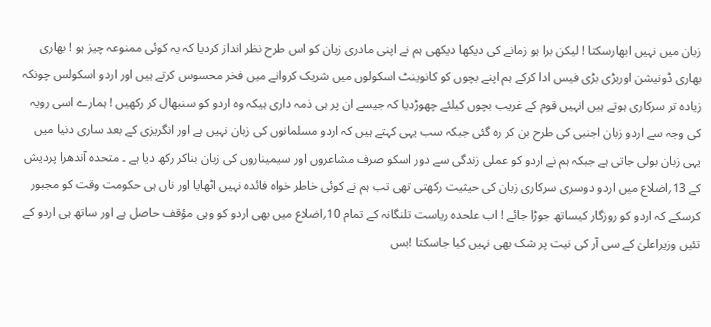زبان میں نہیں ابھارسکتا ! لیکن برا ہو زمانے کی دیکھا دیکھی ہم نے اپنی مادری زبان کو اس طرح نظر انداز کردیا کہ یہ کوئی ممنوعہ چیز ہو ! بھاری بھاری ڈونیشن اوربڑی بڑی فیس ادا کرکے ہم اپنے بچوں کو کانوینٹ اسکولوں میں شریک کروانے میں فخر محسوس کرتے ہیں اور اردو اسکولس چونکہ زیادہ تر سرکاری ہوتے ہیں انہیں قوم کے غریب بچوں کیلئے چھوڑدیا کہ جیسے ان پر ہی ذمہ داری ہیکہ وہ اردو کو سنبھال کر رکھیں ! ہمارے اسی رویہ کی وجہ سے اردو زبان اجنبی کی طرح بن کر رہ گئی جبکہ سب یہی کہتے ہیں کہ اردو مسلمانوں کی زبان نہیں ہے اور انگریزی کے بعد ساری دنیا میں یہی زبان بولی جاتی ہے جبکہ ہم نے اردو کو عملی زندگی سے دور اسکو صرف مشاعروں اور سیمیناروں کی زبان بناکر رکھ دیا ہے ۔ متحدہ آندھرا پردیش کے 13؍اضلاع میں اردو دوسری سرکاری زبان کی حیثیت رکھتی تھی تب ہم نے کوئی خاطر خواہ فائدہ نہیں اٹھایا اور ناں ہی حکومت وقت کو مجبور کرسکے کہ اردو کو روزگار کیساتھ جوڑا جائے ! اب علحدہ ریاست تلنگانہ کے تمام 10؍اضلاع میں بھی اردو کو وہی مؤقف حاصل ہے اور ساتھ ہی اردو کے تئیں وزیراعلیٰ کے سی آر کی نیت پر شک بھی نہیں کیا جاسکتا !بس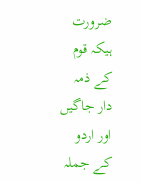ضرورت ہیکہ قوم کے ذمہ دار جاگیں اور اردو کے جملہ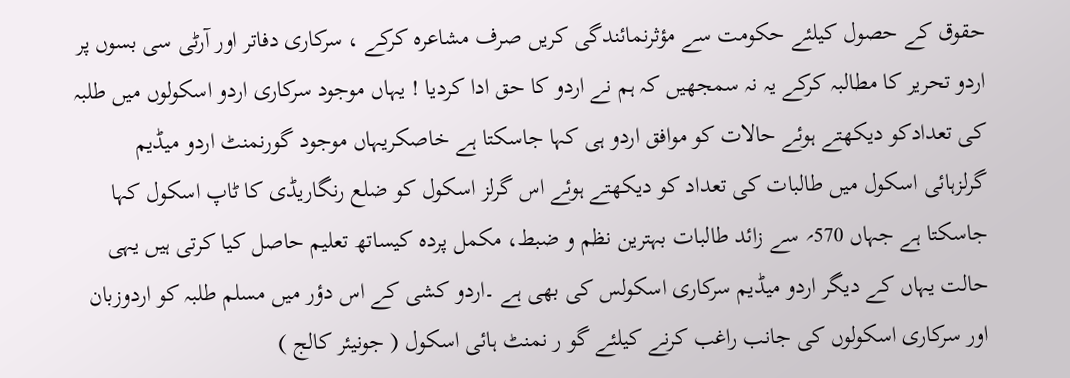حقوق کے حصول کیلئے حکومت سے مؤثرنمائندگی کریں صرف مشاعرہ کرکے ، سرکاری دفاتر اور آرٹی سی بسوں پر اردو تحریر کا مطالبہ کرکے یہ نہ سمجھیں کہ ہم نے اردو کا حق ادا کردیا ! یہاں موجود سرکاری اردو اسکولوں میں طلبہ کی تعدادکو دیکھتے ہوئے حالات کو موافق اردو ہی کہا جاسکتا ہے خاصکریہاں موجود گورنمنٹ اردو میڈیم گرلزہائی اسکول میں طالبات کی تعداد کو دیکھتے ہوئے اس گرلز اسکول کو ضلع رنگاریڈی کا ٹاپ اسکول کہا جاسکتا ہے جہاں 570؍ سے زائد طالبات بہترین نظم و ضبط، مکمل پردہ کیساتھ تعلیم حاصل کیا کرتی ہیں یہی حالت یہاں کے دیگر اردو میڈیم سرکاری اسکولس کی بھی ہے ۔اردو کشی کے اس دؤر میں مسلم طلبہ کو اردوزبان اور سرکاری اسکولوں کی جانب راغب کرنے کیلئے گو ر نمنٹ ہائی اسکول ( جونیئر کالج )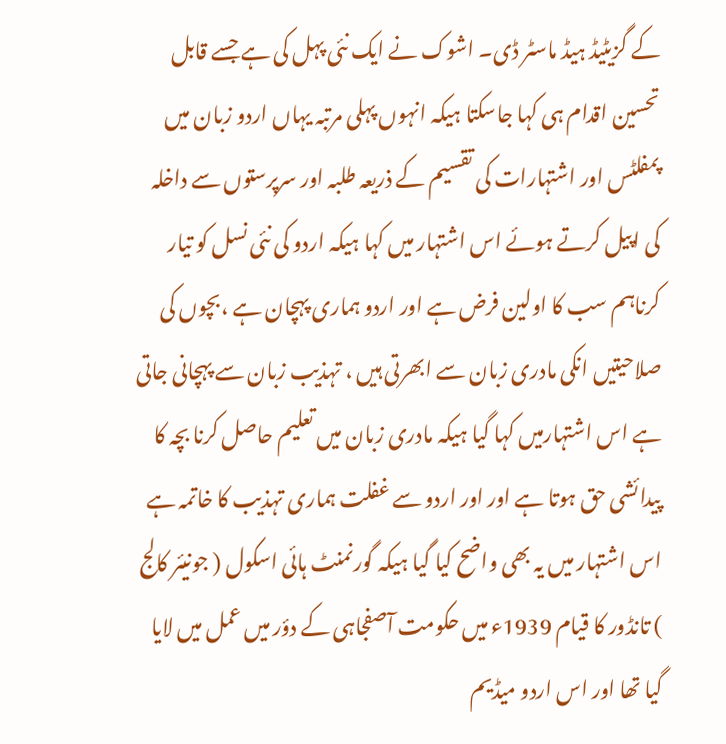کے گزیٹیڈ ہیڈ ماسٹر ڈی۔ اشوک نے ایک نئی پہل کی ہے جسے قابل تحسین اقدام ہی کہا جاسکتا ہیکہ انہوں پہلی مرتبہ یہاں اردو زبان میں پمفلٹس اور اشتہارات کی تقسیم کے ذریعہ طلبہ اور سرپرستوں سے داخلہ کی اپیل کرتے ہوئے اس اشتہار میں کہا ہیکہ اردو کی نئی نسل کو تیار کرناہم سب کا اولین فرض ہے اور اردو ہماری پہچان ہے ،بچوں کی صلاحیتیں انکی مادری زبان سے ابھرتی ہیں ، تہذیب زبان سے پہچانی جاتی ہے اس اشتہارمیں کہا گیا ہیکہ مادری زبان میں تعلیم حاصل کرنا بچہ کا پیدائشی حق ہوتا ہے اور اور اردو سے غفلت ہماری تہذیب کا خاتمہ ہے اس اشتہار میں یہ بھی واضح کیا گیا ہیکہ گورنمنٹ ہائی اسکول ( جونیئر کالج ) تانڈور کا قیام 1939ء میں حکومت آصفجاہی کے دؤر میں عمل میں لایا گیا تھا اور اس اردو میڈیم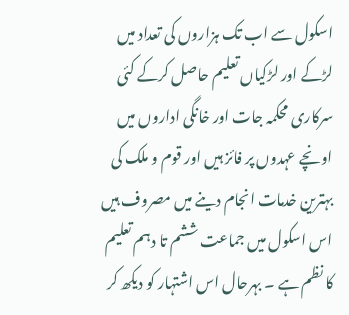اسکول سے اب تک ہزاروں کی تعداد میں لڑکے اور لڑکیاں تعلیم حاصل کرکے کئی سرکاری محکمہ جات اور خانگی اداروں میں اونچے عہدوں پر فائز ہیں اور قوم و ملک کی بہترین خدمات انجام دینے میں مصروف ہیں اس اسکول میں جماعت ششم تا دہم تعلیم کا نظم ہے ۔ بہرحال اس اشتہار کو دیکھ کر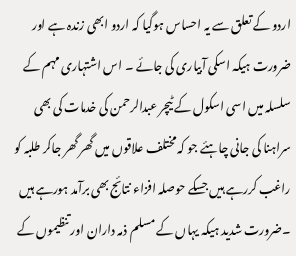اردو کے تعلق سے یہ احساس ہوگیا کہ اردو ابھی زندہ ہے اور ضرورت ہیکہ اسکی آبیاری کی جائے ۔ اس اشتہاری مہم کے سلسلہ میں اسی اسکول کے ٹیچر عبدالرحمن کی خدمات کی بھی سراہنا کی جانی چاہئے جو کہ مختلف علاقوں میں گھر گھر جاکر طلبہ کو راغب کررہے ہیں جسکے حوصلہ افزاء نتائج بھی برآمد ہورہے ہیں ۔ضرورت شدید ہیکہ یہاں کے مسلم ذمہ داران اور تنظیموں کے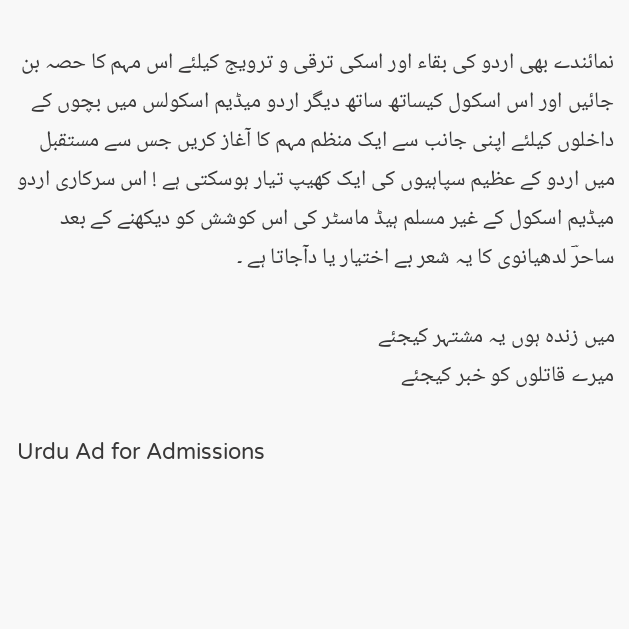نمائندے بھی اردو کی بقاء اور اسکی ترقی و ترویج کیلئے اس مہم کا حصہ بن جائیں اور اس اسکول کیساتھ ساتھ دیگر اردو میڈیم اسکولس میں بچوں کے داخلوں کیلئے اپنی جانب سے ایک منظم مہم کا آغاز کریں جس سے مستقبل میں اردو کے عظیم سپاہیوں کی ایک کھیپ تیار ہوسکتی ہے ! اس سرکاری اردو میڈیم اسکول کے غیر مسلم ہیڈ ماسٹر کی اس کوشش کو دیکھنے کے بعد ساحرؔ لدھیانوی کا یہ شعر بے اختیار یا دآجاتا ہے ۔

میں زندہ ہوں یہ مشتہر کیجئے
میرے قاتلوں کو خبر کیجئے

Urdu Ad for Admissions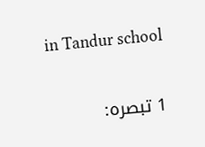in Tandur school

1 تبصرہ: